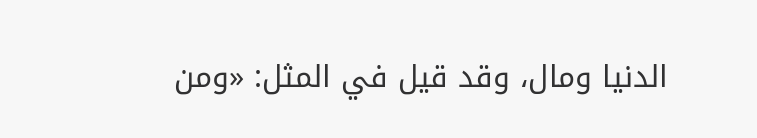الدنيا ومال، وقد قيل في المثل: «ومن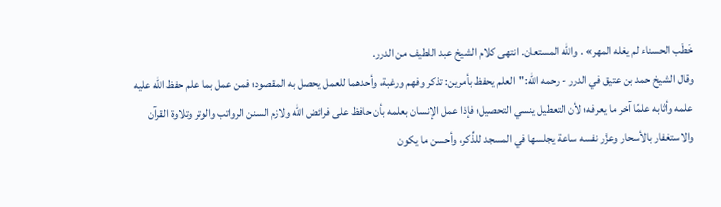خَطَب الحسناء لم يغله المهر» . والله المستعان. انتهى كلام الشيخ عبد اللطيف من الدرر.
وقال الشيخ حمد بن عتيق في الدرر - رحمه الله:"العلم يحفظ بأمرين: تذكر وفهم ورغبة، وأحدهما للعمل يحصل به المقصود؛ فمن عمل بما علم حفظ الله عليه علمه وأثابه علمًا آخر ما يعرفه؛ لأن التعطيل ينسي التحصيل؛ فإذا عمل الإنسان بعلمه بأن حافظ على فرائض الله ولازم السنن الرواتب والوتر وتلاوة القرآن والاستغفار بالأسحار وعزَّر نفسه ساعة يجلسها في المسجد للذِّكر، وأحسن ما يكون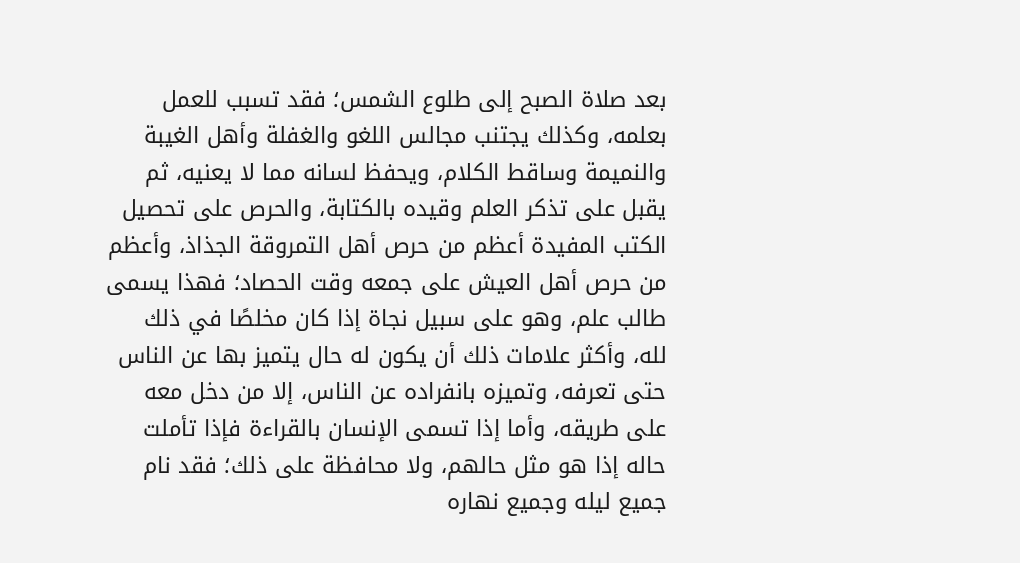بعد صلاة الصبح إلى طلوع الشمس؛ فقد تسبب للعمل بعلمه، وكذلك يجتنب مجالس اللغو والغفلة وأهل الغيبة والنميمة وساقط الكلام، ويحفظ لسانه مما لا يعنيه، ثم يقبل على تذكر العلم وقيده بالكتابة، والحرص على تحصيل الكتب المفيدة أعظم من حرص أهل التمروقة الجذاذ، وأعظم من حرص أهل العيش على جمعه وقت الحصاد؛ فهذا يسمى طالب علم، وهو على سبيل نجاة إذا كان مخلصًا في ذلك لله، وأكثر علامات ذلك أن يكون له حال يتميز بها عن الناس حتى تعرفه، وتميزه بانفراده عن الناس، إلا من دخل معه على طريقه، وأما إذا تسمى الإنسان بالقراءة فإذا تأملت حاله إذا هو مثل حالهم، ولا محافظة على ذلك؛ فقد نام جميع ليله وجميع نهاره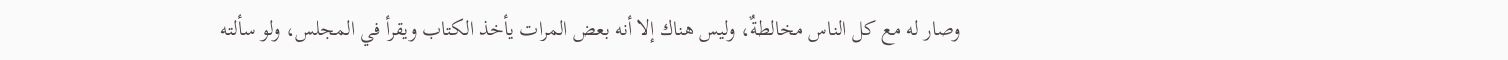وصار له مع كل الناس مخالطةٌ، وليس هناك إلا أنه بعض المرات يأخذ الكتاب ويقرأ في المجلس، ولو سألته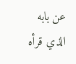عن بابه الذي قرأه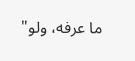ما عرفه، ولو"